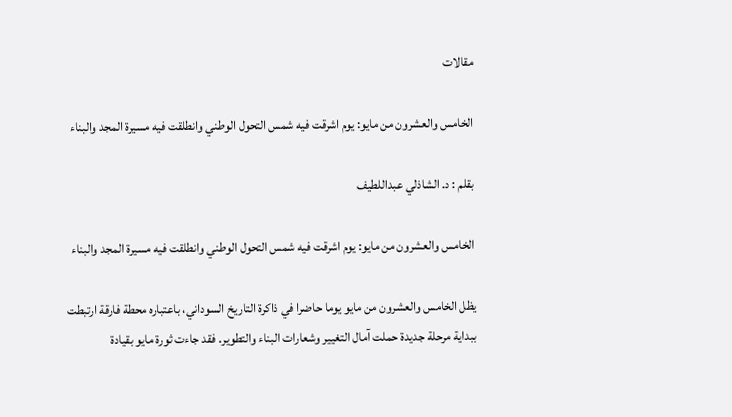مقالات

الخامس والعشرون من مايو: يوم اشرقت فيه شمس التحول الوطني وانطلقت فيه مسيرة المجد والبناء

بقلم : د. الشاذلي عبداللطيف

الخامس والعشرون من مايو: يوم اشرقت فيه شمس التحول الوطني وانطلقت فيه مسيرة المجد والبناء

يظل الخامس والعشرون من مايو يوما حاضرا في ذاكرة التاريخ السوداني، باعتباره محطة فارقة ارتبطت ببداية مرحلة جديدة حملت آمال التغيير وشعارات البناء والتطوير. فقد جاءت ثورة مايو بقيادة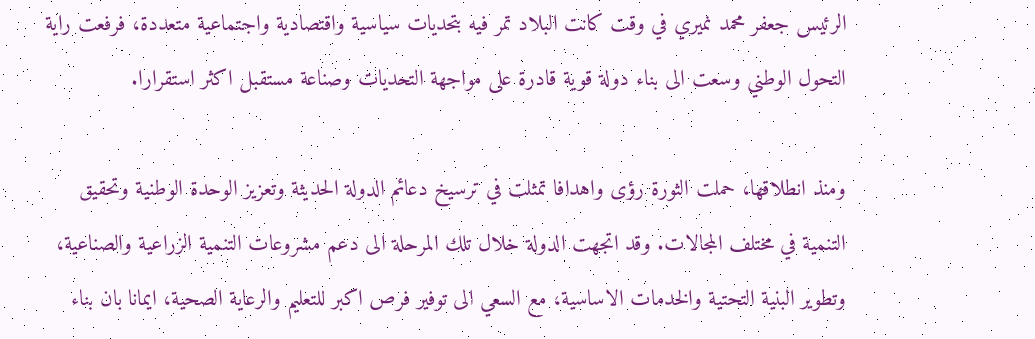الرئيس جعفر محمد نميري في وقت كانت البلاد تمر فيه بتحديات سياسية واقتصادية واجتماعية متعددة، فرفعت راية التحول الوطني وسعت الى بناء دولة قوية قادرة على مواجهة التحديات وصناعة مستقبل اكثر استقرارا.

ومنذ انطلاقها، حملت الثورة رؤى واهدافا تمثلت في ترسيخ دعائم الدولة الحديثة وتعزيز الوحدة الوطنية وتحقيق التنمية في مختلف المجالات. وقد اتجهت الدولة خلال تلك المرحلة الى دعم مشروعات التنمية الزراعية والصناعية، وتطوير البنية التحتية والخدمات الاساسية، مع السعي الى توفير فرص اكبر للتعليم والرعاية الصحية، ايمانا بان بناء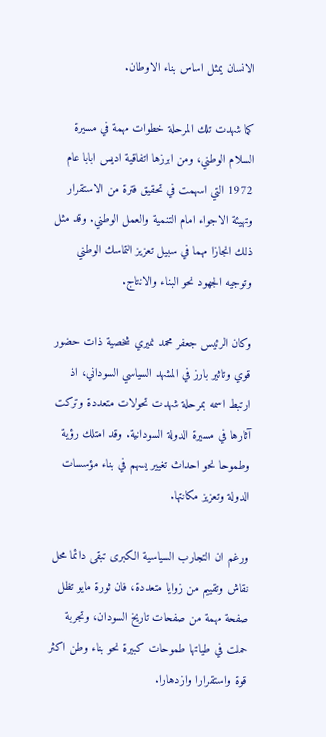الانسان يمثل اساس بناء الاوطان.

كما شهدت تلك المرحلة خطوات مهمة في مسيرة السلام الوطني، ومن ابرزها اتفاقية اديس ابابا عام 1972 التي اسهمت في تحقيق فترة من الاستقرار وتهيئة الاجواء امام التنمية والعمل الوطني. وقد مثل ذلك انجازا مهما في سبيل تعزيز التماسك الوطني وتوجيه الجهود نحو البناء والانتاج.

وكان الرئيس جعفر محمد نميري شخصية ذات حضور قوي وتاثير بارز في المشهد السياسي السوداني، اذ ارتبط اسمه بمرحلة شهدت تحولات متعددة وتركت آثارها في مسيرة الدولة السودانية. وقد امتلك رؤية وطموحا نحو احداث تغيير يسهم في بناء مؤسسات الدولة وتعزيز مكانتها.

ورغم ان التجارب السياسية الكبرى تبقى دائما محل نقاش وتقييم من زوايا متعددة، فان ثورة مايو تظل صفحة مهمة من صفحات تاريخ السودان، وتجربة حملت في طياتها طموحات كبيرة نحو بناء وطن اكثر قوة واستقرارا وازدهارا.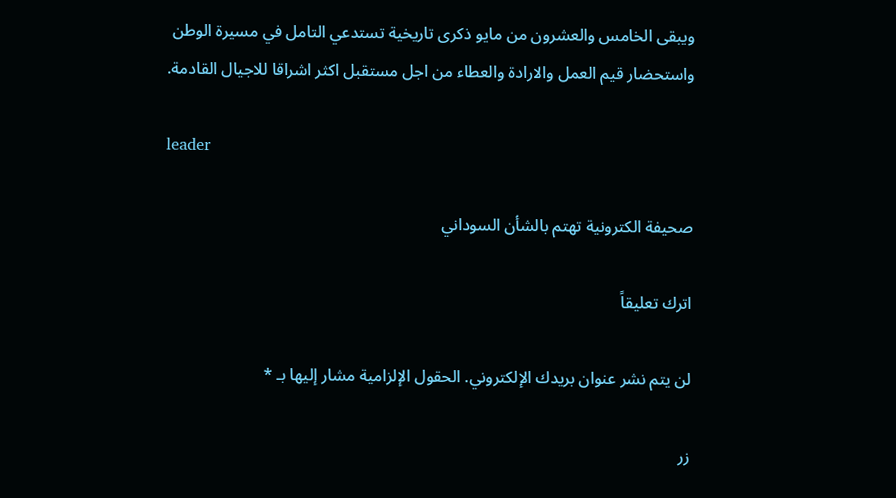ويبقى الخامس والعشرون من مايو ذكرى تاريخية تستدعي التامل في مسيرة الوطن واستحضار قيم العمل والارادة والعطاء من اجل مستقبل اكثر اشراقا للاجيال القادمة.

leader

صحيفة الكترونية تهتم بالشأن السوداني

اترك تعليقاً

لن يتم نشر عنوان بريدك الإلكتروني. الحقول الإلزامية مشار إليها بـ *

زر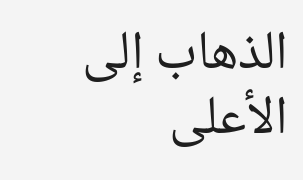الذهاب إلى الأعلى